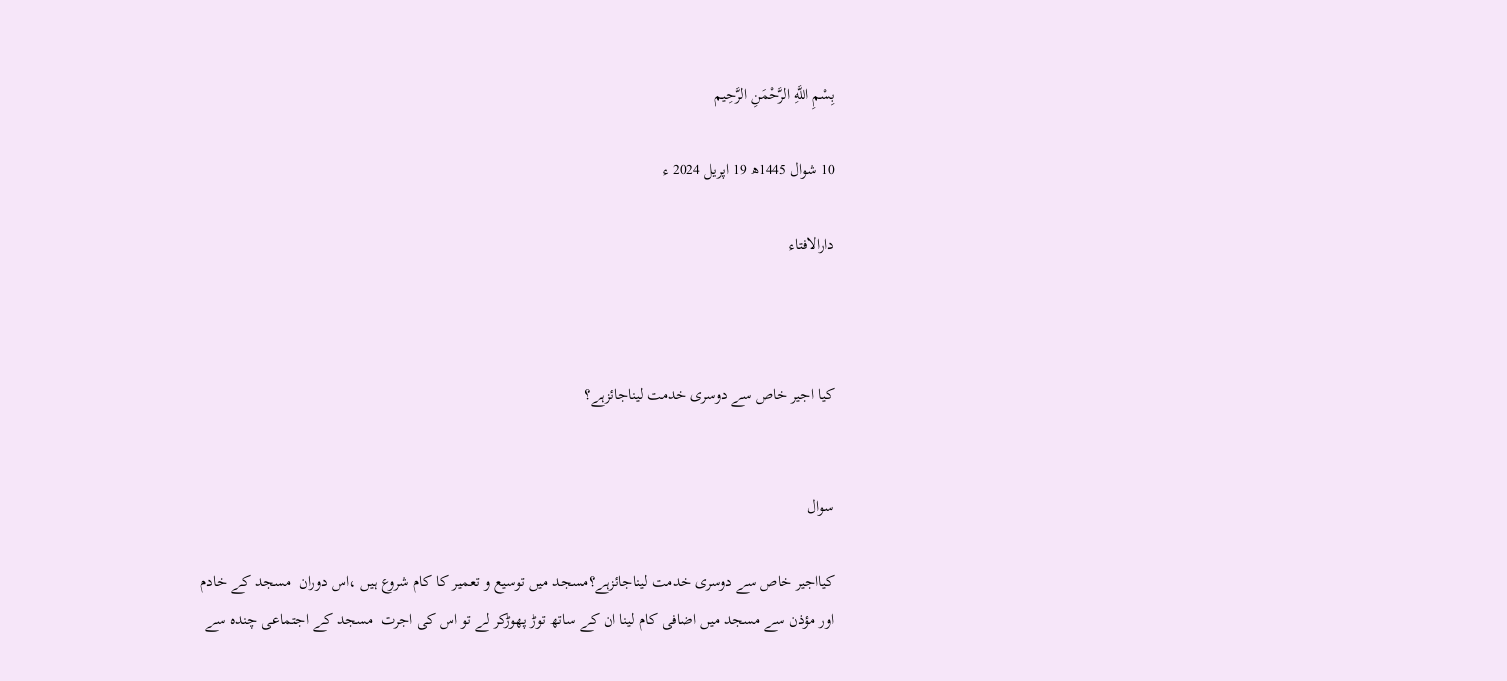بِسْمِ اللَّهِ الرَّحْمَنِ الرَّحِيم

10 شوال 1445ھ 19 اپریل 2024 ء

دارالافتاء



کیا اجیر خاص سے دوسری خدمت لیناجائزہے؟


سوال

کیااجیر خاص سے دوسری خدمت لیناجائزہے؟مسجد میں توسیع و تعمیر کا کام شروع ہیں ،اس دوران  مسجد کے خادم اور مؤذن سے مسجد میں اضافی کام لینا ان کے ساتھ توڑ پھوڑکر لے تو اس کی اجرت  مسجد کے اجتماعی چندہ سے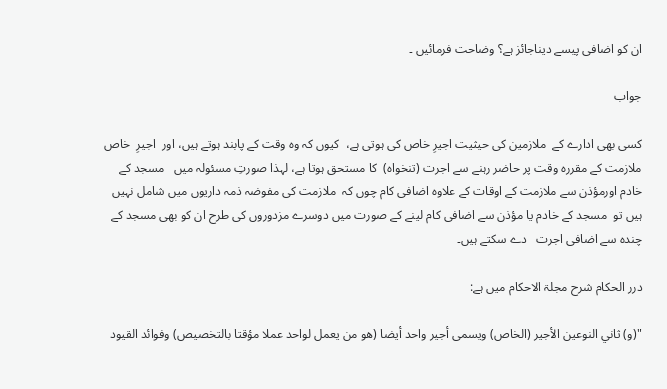ان کو اضافی پیسے دیناجائز ہے؟ وضاحت فرمائیں ۔

جواب

کسی بھی ادارے کے  ملازمین کی حیثیت اجیرِ خاص کی ہوتی ہے،  کیوں کہ وہ وقت کے پابند ہوتے ہیں، اور  اجیرِ  خاص  ملازمت کے مقررہ وقت پر حاضر رہنے سے اجرت (تنخواہ)  کا مستحق ہوتا ہے، لہذا صورتِ مسئولہ میں   مسجد کے خادم اورمؤذن سے ملازمت کے اوقات کے علاوہ اضافی کام چوں کہ  ملازمت کی مفوضہ ذمہ داریوں میں شامل نہیں ہیں تو  مسجد کے خادم یا مؤذن سے اضافی کام لینے کے صورت میں دوسرے مزدوروں کی طرح ان کو بھی مسجد کے چندہ سے اضافی اجرت   دے سکتے ہیں۔

درر الحکام شرح مجلۃ الاحکام میں ہے:

"(و) ثاني النوعين ‌الأجير (الخاص) ويسمى أجير واحد أيضا (هو من يعمل لواحد عملا مؤقتا بالتخصيص) وفوائد القيود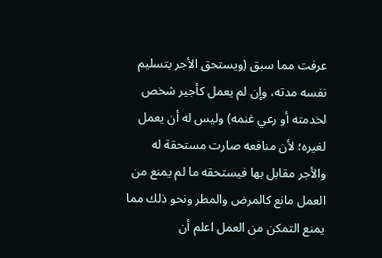عرفت مما سبق (ويستحق الأجر بتسليم نفسه مدته، وإن لم يعمل كأجير شخص لخدمته أو رعي غنمه) وليس له أن يعمل لغيره؛ لأن منافعه صارت مستحقة له والأجر مقابل بها فيستحقه ما لم يمنع من العمل مانع كالمرض والمطر ونحو ذلك مما يمنع التمكن من العمل اعلم أن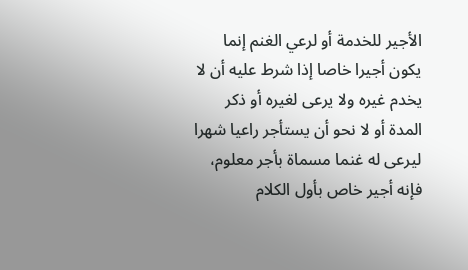الأجير للخدمة أو لرعي الغنم إنما يكون أجيرا خاصا إذا شرط عليه أن لا يخدم غيره ولا يرعى لغيره أو ذكر المدة أو لا نحو أن يستأجر راعيا شهرا ليرعى له غنما مسماة بأجر معلوم، فإنه أجير خاص بأول الكلام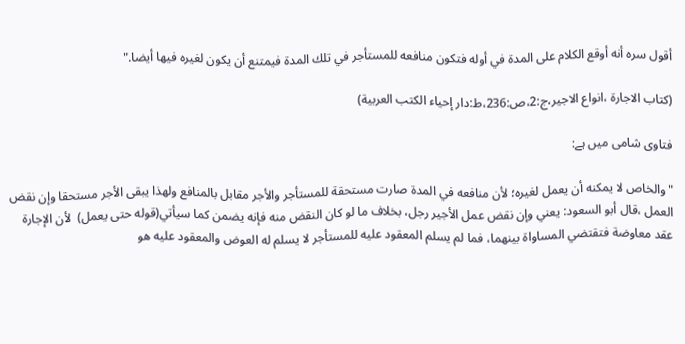أقول سره أنه أوقع الكلام على المدة في أوله فتكون منافعه للمستأجر في تلك المدة فيمتنع أن يكون لغيره فيها أيضا."

(کتاب الاجارۃ ،انواع الاجیر،ج:2،ص:236،ط:دار إحياء الكتب العربية)

فتاوی شامی میں ہے:

"والخاص لا يمكنه أن يعمل لغيره؛ لأن منافعه في المدة صارت مستحقة للمستأجر والأجر مقابل بالمنافع ولهذا يبقى الأجر مستحقا وإن نقض العمل ،قال أبو السعود: يعني وإن نقض عمل الأجير رجل، بخلاف ما لو كان النقض منه فإنه يضمن كما سيأتي(قوله حتى يعمل)  لأن الإجارة عقد معاوضة فتقتضي المساواة بينهما، فما لم يسلم المعقود عليه للمستأجر لا يسلم له العوض والمعقود عليه هو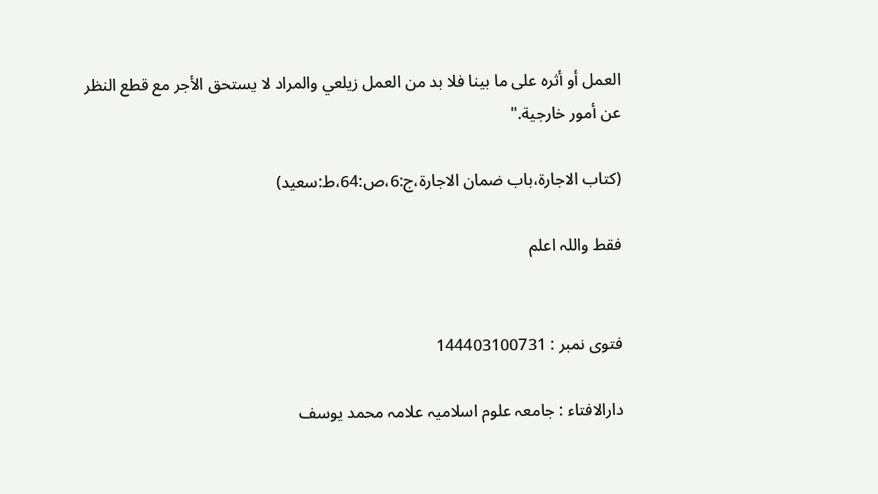العمل أو أثره على ما بينا فلا بد من العمل زيلعي والمراد لا يستحق الأجر مع قطع النظر عن أمور خارجية."

(کتاب الاجارۃ،باب ضمان الاجارۃ،ج:6،ص:64،ط:سعید)

فقط واللہ اعلم


فتوی نمبر : 144403100731

دارالافتاء : جامعہ علوم اسلامیہ علامہ محمد یوسف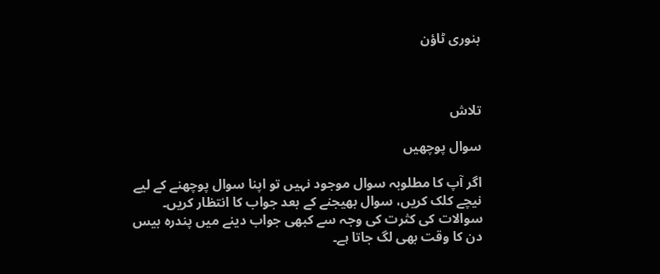بنوری ٹاؤن



تلاش

سوال پوچھیں

اگر آپ کا مطلوبہ سوال موجود نہیں تو اپنا سوال پوچھنے کے لیے نیچے کلک کریں، سوال بھیجنے کے بعد جواب کا انتظار کریں۔ سوالات کی کثرت کی وجہ سے کبھی جواب دینے میں پندرہ بیس دن کا وقت بھی لگ جاتا ہے۔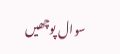سوال پوچھیں